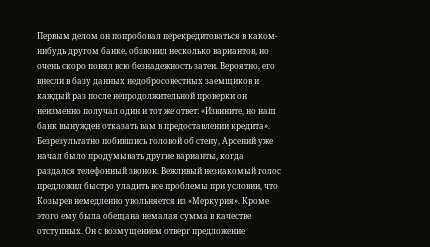Первым делом он попробовал перекредитоваться в каком-нибудь другом банке, обзвонил несколько вариантов, но очень скоро понял всю безнадежность затеи. Вероятно, его внесли в базу данных недобросовестных заемщиков и каждый раз после непродолжительной проверки он неизменно получал один и тот же ответ: «Извините, но наш банк вынужден отказать вам в предоставлении кредита».
Безрезультатно побившись головой об стену, Арсений уже начал было продумывать другие варианты, когда раздался телефонный звонок. Вежливый незнакомый голос предложил быстро уладить все проблемы при условии, что Козырев немедленно увольняется из «Меркурия». Кроме этого ему была обещана немалая сумма в качестве отступных. Он с возмущением отверг предложение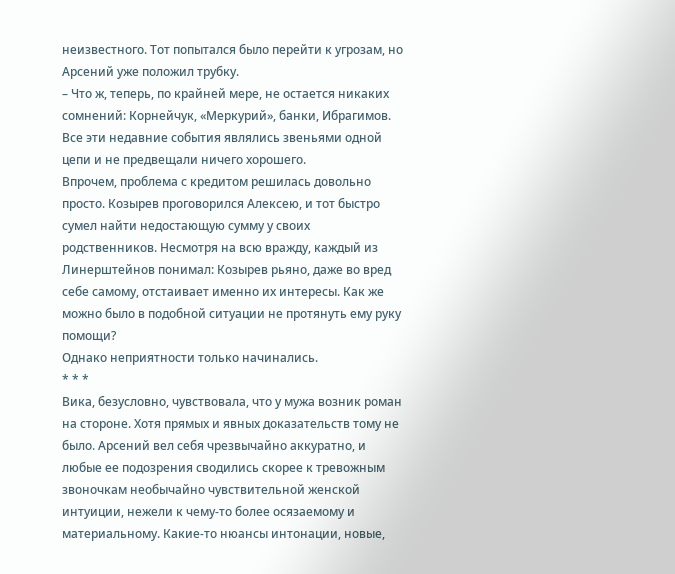неизвестного. Тот попытался было перейти к угрозам, но Арсений уже положил трубку.
– Что ж, теперь, по крайней мере, не остается никаких сомнений: Корнейчук, «Меркурий», банки, Ибрагимов. Все эти недавние события являлись звеньями одной цепи и не предвещали ничего хорошего.
Впрочем, проблема с кредитом решилась довольно просто. Козырев проговорился Алексею, и тот быстро сумел найти недостающую сумму у своих родственников. Несмотря на всю вражду, каждый из Линерштейнов понимал: Козырев рьяно, даже во вред себе самому, отстаивает именно их интересы. Как же можно было в подобной ситуации не протянуть ему руку помощи?
Однако неприятности только начинались.
* * *
Вика, безусловно, чувствовала, что у мужа возник роман на стороне. Хотя прямых и явных доказательств тому не было. Арсений вел себя чрезвычайно аккуратно, и любые ее подозрения сводились скорее к тревожным звоночкам необычайно чувствительной женской интуиции, нежели к чему-то более осязаемому и материальному. Какие-то нюансы интонации, новые,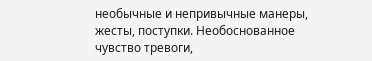необычные и непривычные манеры, жесты, поступки. Необоснованное чувство тревоги,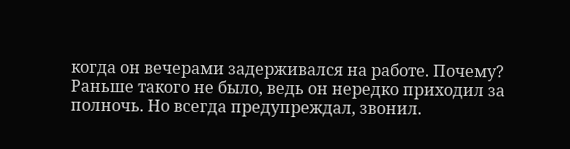когда он вечерами задерживался на работе. Почему? Раньше такого не было, ведь он нередко приходил за полночь. Но всегда предупреждал, звонил.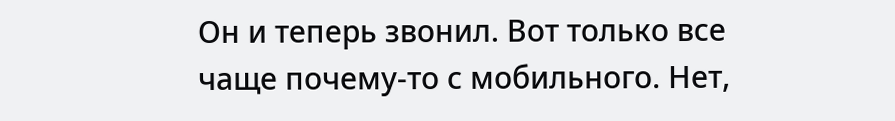Он и теперь звонил. Вот только все чаще почему-то с мобильного. Нет,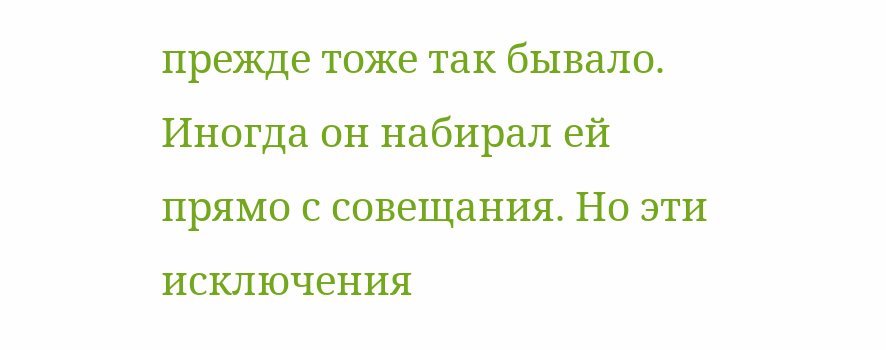прежде тоже так бывало. Иногда он набирал ей прямо с совещания. Но эти исключения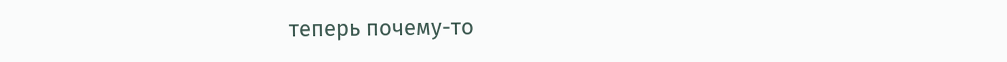теперь почему-то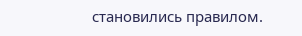становились правилом.